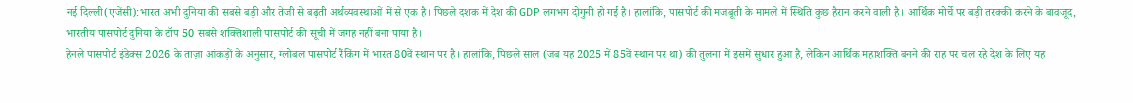नई दिल्ली(एजेंसी):भारत अभी दुनिया की सबसे बड़ी और तेजी से बढ़ती अर्थव्यवस्थाओं में से एक है। पिछले दशक में देश की GDP लगभग दोगुनी हो गई है। हालांकि, पासपोर्ट की मजबूती के मामले में स्थिति कुछ हैरान करने वाली है। आर्थिक मोर्चे पर बड़ी तरक्की करने के बावजूद, भारतीय पासपोर्ट दुनिया के टॉप 50 सबसे शक्तिशाली पासपोर्ट की सूची में जगह नहीं बना पाया है।
हेनले पासपोर्ट इंडेक्स 2026 के ताज़ा आंकड़ों के अनुसार, ग्लोबल पासपोर्ट रैंकिंग में भारत 80वें स्थान पर है। हालांकि, पिछले साल (जब यह 2025 में 85वें स्थान पर था) की तुलना में इसमें सुधार हुआ है, लेकिन आर्थिक महाशक्ति बनने की राह पर चल रहे देश के लिए यह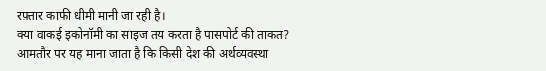रफ़्तार काफी धीमी मानी जा रही है।
क्या वाकई इकोनॉमी का साइज तय करता है पासपोर्ट की ताकत?
आमतौर पर यह माना जाता है कि किसी देश की अर्थव्यवस्था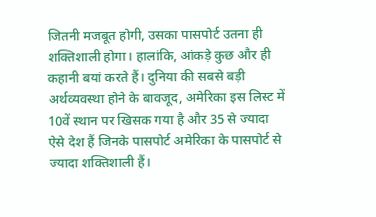जितनी मजबूत होगी, उसका पासपोर्ट उतना ही शक्तिशाली होगा। हालांकि, आंकड़े कुछ और ही कहानी बयां करते हैं। दुनिया की सबसे बड़ी अर्थव्यवस्था होने के बावजूद, अमेरिका इस लिस्ट में 10वें स्थान पर खिसक गया है और 35 से ज्यादा ऐसे देश हैं जिनके पासपोर्ट अमेरिका के पासपोर्ट से ज्यादा शक्तिशाली हैं।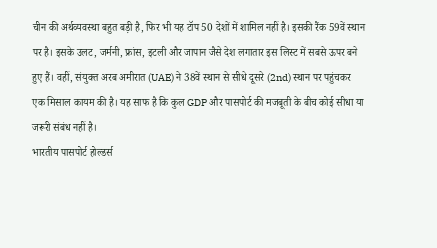चीन की अर्थव्यवस्था बहुत बड़ी है, फिर भी यह टॉप 50 देशों में शामिल नहीं है। इसकी रैंक 59वें स्थान पर है। इसके उलट, जर्मनी, फ्रांस, इटली और जापान जैसे देश लगातार इस लिस्ट में सबसे ऊपर बने हुए हैं। वहीं, संयुक्त अरब अमीरात (UAE) ने 38वें स्थान से सीधे दूसरे (2nd) स्थान पर पहुंचकर एक मिसाल कायम की है। यह साफ है कि कुल GDP और पासपोर्ट की मजबूती के बीच कोई सीधा या जरूरी संबंध नहीं है।
भारतीय पासपोर्ट होल्डर्स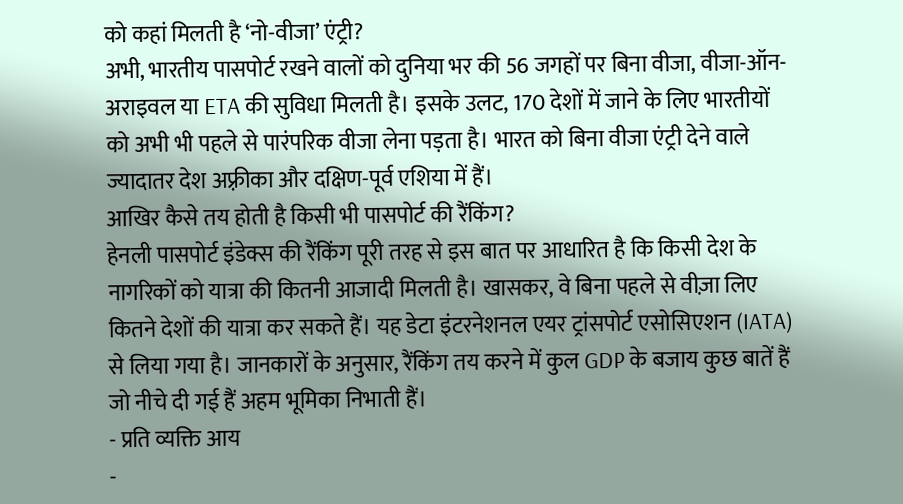को कहां मिलती है ‘नो-वीजा’ एंट्री?
अभी, भारतीय पासपोर्ट रखने वालों को दुनिया भर की 56 जगहों पर बिना वीजा, वीजा-ऑन-अराइवल या ETA की सुविधा मिलती है। इसके उलट, 170 देशों में जाने के लिए भारतीयों को अभी भी पहले से पारंपरिक वीजा लेना पड़ता है। भारत को बिना वीजा एंट्री देने वाले ज्यादातर देश अफ़्रीका और दक्षिण-पूर्व एशिया में हैं।
आखिर कैसे तय होती है किसी भी पासपोर्ट की रैंकिंग?
हेनली पासपोर्ट इंडेक्स की रैंकिंग पूरी तरह से इस बात पर आधारित है कि किसी देश के नागरिकों को यात्रा की कितनी आजादी मिलती है। खासकर, वे बिना पहले से वीज़ा लिए कितने देशों की यात्रा कर सकते हैं। यह डेटा इंटरनेशनल एयर ट्रांसपोर्ट एसोसिएशन (IATA) से लिया गया है। जानकारों के अनुसार, रैंकिंग तय करने में कुल GDP के बजाय कुछ बातें हैं जो नीचे दी गई हैं अहम भूमिका निभाती हैं।
- प्रति व्यक्ति आय
-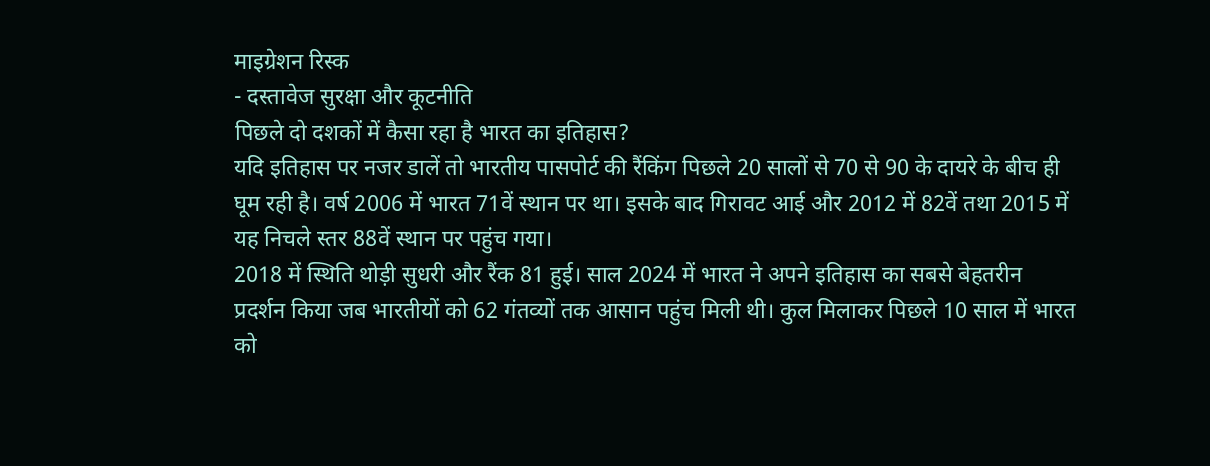माइग्रेशन रिस्क
- दस्तावेज सुरक्षा और कूटनीति
पिछले दो दशकों में कैसा रहा है भारत का इतिहास?
यदि इतिहास पर नजर डालें तो भारतीय पासपोर्ट की रैंकिंग पिछले 20 सालों से 70 से 90 के दायरे के बीच ही घूम रही है। वर्ष 2006 में भारत 71वें स्थान पर था। इसके बाद गिरावट आई और 2012 में 82वें तथा 2015 में यह निचले स्तर 88वें स्थान पर पहुंच गया।
2018 में स्थिति थोड़ी सुधरी और रैंक 81 हुई। साल 2024 में भारत ने अपने इतिहास का सबसे बेहतरीन प्रदर्शन किया जब भारतीयों को 62 गंतव्यों तक आसान पहुंच मिली थी। कुल मिलाकर पिछले 10 साल में भारत को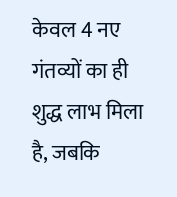केवल 4 नए गंतव्यों का ही शुद्ध लाभ मिला है, जबकि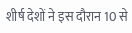शीर्ष देशों ने इस दौरान 10 से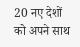20 नए देशों को अपने साथ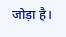जोड़ा है।